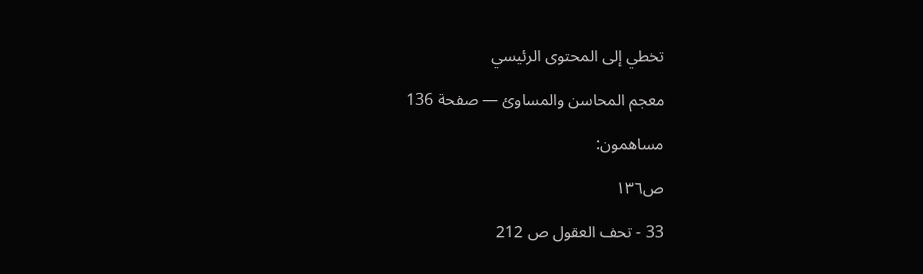تخطي إلى المحتوى الرئيسي

معجم المحاسن والمساوئ — صفحة 136

مساهمون:

ص١٣٦

33 - تحف العقول ص 212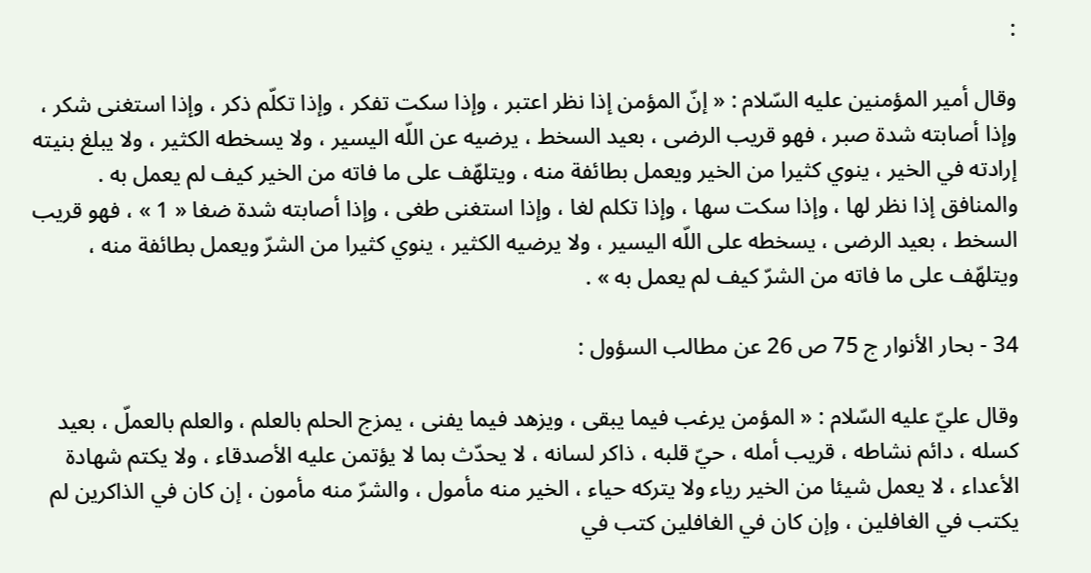:

وقال أمير المؤمنين عليه السّلام : « إنّ المؤمن إذا نظر اعتبر ، وإذا سكت تفكر ، وإذا تكلّم ذكر ، وإذا استغنى شكر ، وإذا أصابته شدة صبر ، فهو قريب الرضى ، بعيد السخط ، يرضيه عن اللّه اليسير ، ولا يسخطه الكثير ، ولا يبلغ بنيته إرادته في الخير ، ينوي كثيرا من الخير ويعمل بطائفة منه ، ويتلهّف على ما فاته من الخير كيف لم يعمل به . والمنافق إذا نظر لها ، وإذا سكت سها ، وإذا تكلم لغا ، وإذا استغنى طغى ، وإذا أصابته شدة ضغا « 1 » ، فهو قريب السخط ، بعيد الرضى ، يسخطه على اللّه اليسير ، ولا يرضيه الكثير ، ينوي كثيرا من الشرّ ويعمل بطائفة منه ، ويتلهّف على ما فاته من الشرّ كيف لم يعمل به » .

34 - بحار الأنوار ج 75 ص 26 عن مطالب السؤول :

وقال عليّ عليه السّلام : « المؤمن يرغب فيما يبقى ، ويزهد فيما يفنى ، يمزج الحلم بالعلم ، والعلم بالعملّ ، بعيد كسله ، دائم نشاطه ، قريب أمله ، حيّ قلبه ، ذاكر لسانه ، لا يحدّث بما لا يؤتمن عليه الأصدقاء ، ولا يكتم شهادة الأعداء ، لا يعمل شيئا من الخير رياء ولا يتركه حياء ، الخير منه مأمول ، والشرّ منه مأمون ، إن كان في الذاكرين لم يكتب في الغافلين ، وإن كان في الغافلين كتب في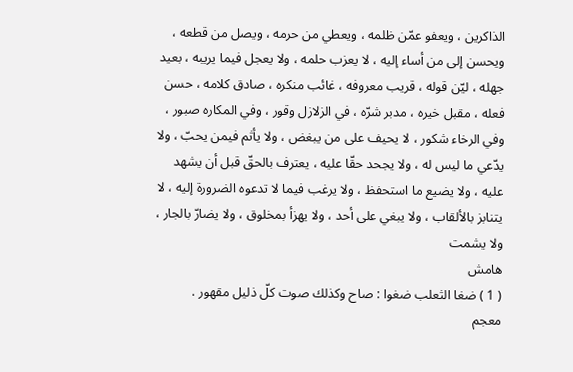الذاكرين ، ويعفو عمّن ظلمه ، ويعطي من حرمه ، ويصل من قطعه ، ويحسن إلى من أساء إليه ، لا يعزب حلمه ، ولا يعجل فيما يريبه ، بعيد جهله ، ليّن قوله ، قريب معروفه ، غائب منكره ، صادق كلامه ، حسن فعله ، مقبل خيره ، مدبر شرّه ، في الزلازل وقور ، وفي المكاره صبور ، وفي الرخاء شكور ، لا يحيف على من يبغض ، ولا يأثم فيمن يحبّ ، ولا يدّعي ما ليس له ، ولا يجحد حقّا عليه ، يعترف بالحقّ قبل أن يشهد عليه ، ولا يضيع ما استحفظ ، ولا يرغب فيما لا تدعوه الضرورة إليه ، لا يتنابز بالألقاب ، ولا يبغي على أحد ، ولا يهزأ بمخلوق ، ولا يضارّ بالجار ، ولا يشمت
هامش
( 1 ) ضغا الثعلب ضغوا : صاح وكذلك صوت كلّ ذليل مقهور .
معجم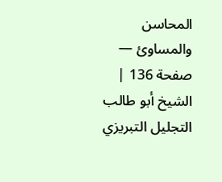المحاسن والمساوئ — صفحة 136 | الشيخ أبو طالب التجليل التبريزي